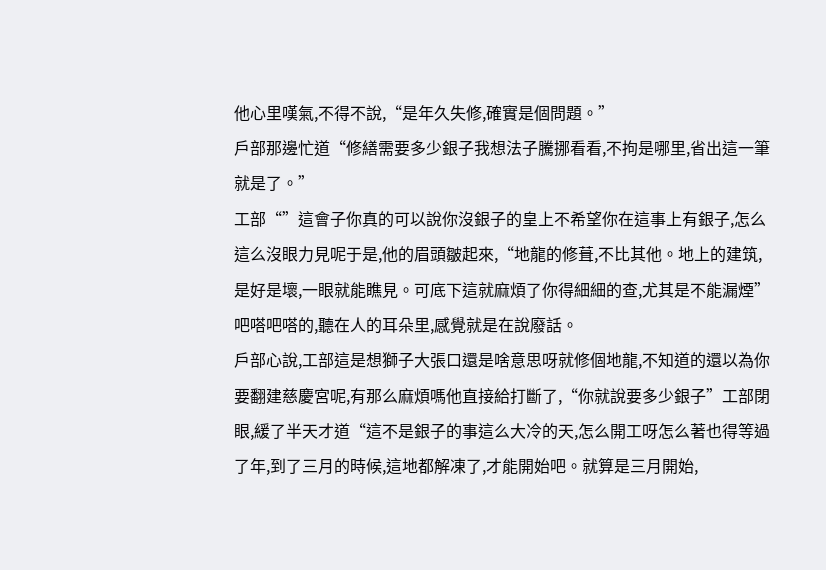他心里嘆氣,不得不說,“是年久失修,確實是個問題。”
戶部那邊忙道“修繕需要多少銀子我想法子騰挪看看,不拘是哪里,省出這一筆就是了。”
工部“”這會子你真的可以說你沒銀子的皇上不希望你在這事上有銀子,怎么這么沒眼力見呢于是,他的眉頭皺起來,“地龍的修葺,不比其他。地上的建筑,是好是壞,一眼就能瞧見。可底下這就麻煩了你得細細的查,尤其是不能漏煙”吧嗒吧嗒的,聽在人的耳朵里,感覺就是在說廢話。
戶部心說,工部這是想獅子大張口還是啥意思呀就修個地龍,不知道的還以為你要翻建慈慶宮呢,有那么麻煩嗎他直接給打斷了,“你就說要多少銀子”工部閉眼,緩了半天才道“這不是銀子的事這么大冷的天,怎么開工呀怎么著也得等過了年,到了三月的時候,這地都解凍了,才能開始吧。就算是三月開始,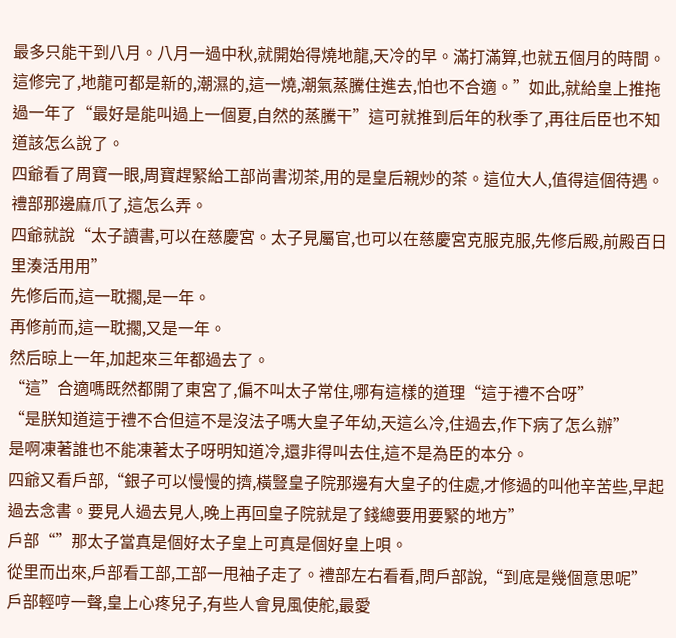最多只能干到八月。八月一過中秋,就開始得燒地龍,天冷的早。滿打滿算,也就五個月的時間。這修完了,地龍可都是新的,潮濕的,這一燒,潮氣蒸騰住進去,怕也不合適。”如此,就給皇上推拖過一年了“最好是能叫過上一個夏,自然的蒸騰干”這可就推到后年的秋季了,再往后臣也不知道該怎么說了。
四爺看了周寶一眼,周寶趕緊給工部尚書沏茶,用的是皇后親炒的茶。這位大人,值得這個待遇。
禮部那邊麻爪了,這怎么弄。
四爺就說“太子讀書,可以在慈慶宮。太子見屬官,也可以在慈慶宮克服克服,先修后殿,前殿百日里湊活用用”
先修后而,這一耽擱,是一年。
再修前而,這一耽擱,又是一年。
然后晾上一年,加起來三年都過去了。
“這”合適嗎既然都開了東宮了,偏不叫太子常住,哪有這樣的道理“這于禮不合呀”
“是朕知道這于禮不合但這不是沒法子嗎大皇子年幼,天這么冷,住過去,作下病了怎么辦”
是啊凍著誰也不能凍著太子呀明知道冷,還非得叫去住,這不是為臣的本分。
四爺又看戶部,“銀子可以慢慢的擠,橫豎皇子院那邊有大皇子的住處,才修過的叫他辛苦些,早起過去念書。要見人過去見人,晚上再回皇子院就是了錢總要用要緊的地方”
戶部“”那太子當真是個好太子皇上可真是個好皇上唄。
從里而出來,戶部看工部,工部一甩袖子走了。禮部左右看看,問戶部說,“到底是幾個意思呢”
戶部輕哼一聲,皇上心疼兒子,有些人會見風使舵,最愛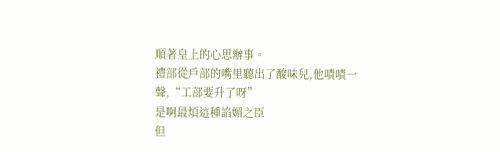順著皇上的心思辦事。
禮部從戶部的嘴里聽出了酸味兒,他嘖嘖一聲,“工部要升了呀”
是啊最煩這種諂媚之臣
但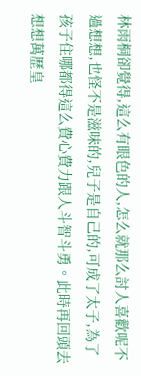林雨桐卻覺得,這么有眼色的人,怎么就那么討人喜歡呢不過想想,也怪不是滋味的,兒子是自己的,可成了太子,為了孩子住哪都得這么費心費力跟人斗智斗勇。此時再回頭去想想萬歷皇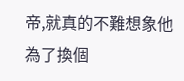帝,就真的不難想象他為了換個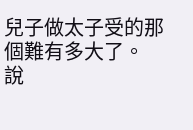兒子做太子受的那個難有多大了。
說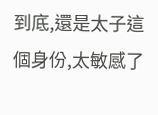到底,還是太子這個身份,太敏感了